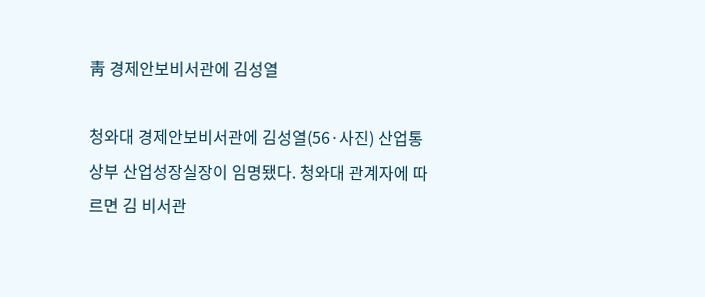靑 경제안보비서관에 김성열

청와대 경제안보비서관에 김성열(56·사진) 산업통상부 산업성장실장이 임명됐다. 청와대 관계자에 따르면 김 비서관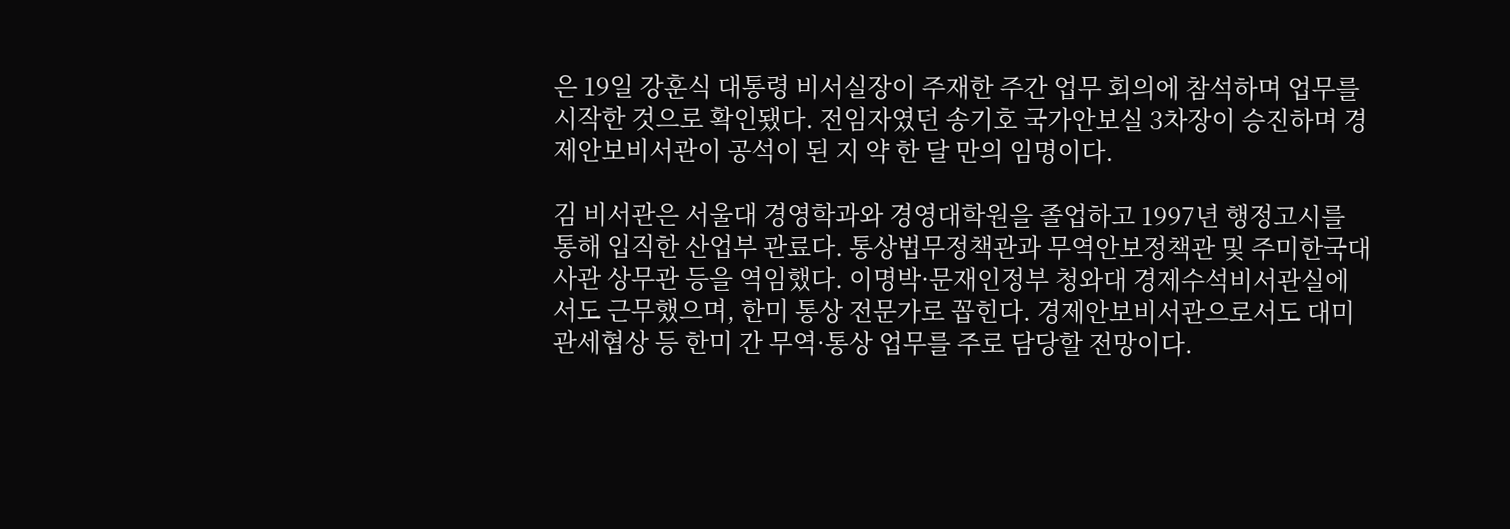은 19일 강훈식 대통령 비서실장이 주재한 주간 업무 회의에 참석하며 업무를 시작한 것으로 확인됐다. 전임자였던 송기호 국가안보실 3차장이 승진하며 경제안보비서관이 공석이 된 지 약 한 달 만의 임명이다.

김 비서관은 서울대 경영학과와 경영대학원을 졸업하고 1997년 행정고시를 통해 입직한 산업부 관료다. 통상법무정책관과 무역안보정책관 및 주미한국대사관 상무관 등을 역임했다. 이명박·문재인정부 청와대 경제수석비서관실에서도 근무했으며, 한미 통상 전문가로 꼽힌다. 경제안보비서관으로서도 대미 관세협상 등 한미 간 무역·통상 업무를 주로 담당할 전망이다.